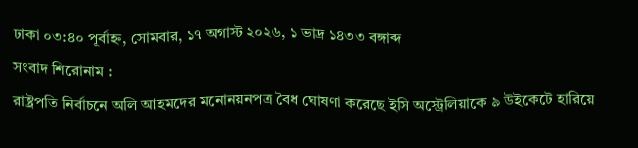ঢাকা ০৩:৪০ পূর্বাহ্ন, সোমবার, ১৭ অগাস্ট ২০২৬, ১ ভাদ্র ১৪৩৩ বঙ্গাব্দ
সংবাদ শিরোনাম :
রাষ্ট্রপতি নির্বাচনে অলি আহমদের মনোনয়নপত্র বৈধ ঘোষণা করেছে ইসি অস্ট্রেলিয়াকে ৯ উইকেটে হারিয়ে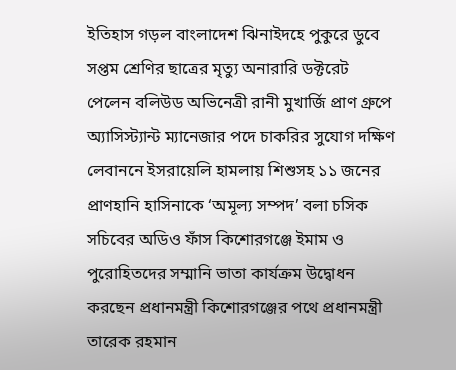ইতিহাস গড়ল বাংলাদেশ ঝিনাইদহে পুকুরে ডুবে সপ্তম শ্রেণির ছাত্রের মৃত্যু অনারারি ডক্টরেট পেলেন বলিউড অভিনেত্রী রানী মুখার্জি প্রাণ গ্রুপে অ্যাসিস্ট্যান্ট ম্যানেজার পদে চাকরির সুযোগ দক্ষিণ লেবাননে ইসরায়েলি হামলায় শিশুসহ ১১ জনের প্রাণহানি হাসিনাকে ‘অমূল্য সম্পদ’ বলা চসিক সচিবের অডিও ফাঁস কিশোরগঞ্জে ইমাম ও পুরোহিতদের সম্মানি ভাতা কার্যক্রম উদ্বোধন করছেন প্রধানমন্ত্রী কিশোরগঞ্জের পথে প্রধানমন্ত্রী তারেক রহমান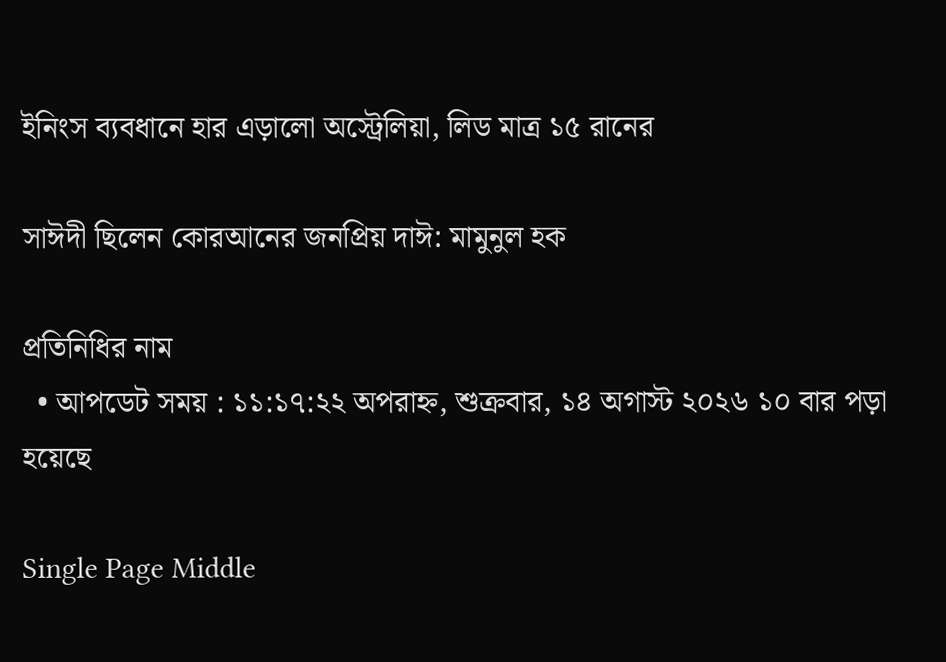ইনিংস ব্যবধানে হার এড়ালো অস্ট্রেলিয়া, লিড মাত্র ১৫ রানের

সাঈদী ছিলেন কোরআনের জনপ্রিয় দাঈ: মামুনুল হক

প্রতিনিধির নাম
  • আপডেট সময় : ১১:১৭:২২ অপরাহ্ন, শুক্রবার, ১৪ অগাস্ট ২০২৬ ১০ বার পড়া হয়েছে

Single Page Middle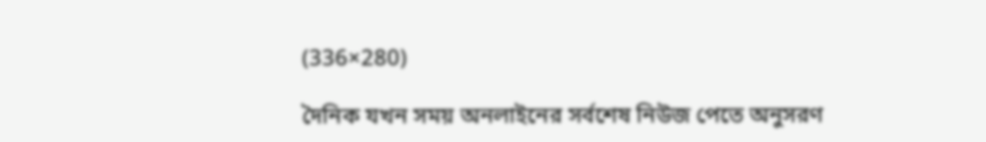(336×280)

দৈনিক যখন সময় অনলাইনের সর্বশেষ নিউজ পেতে অনুসরণ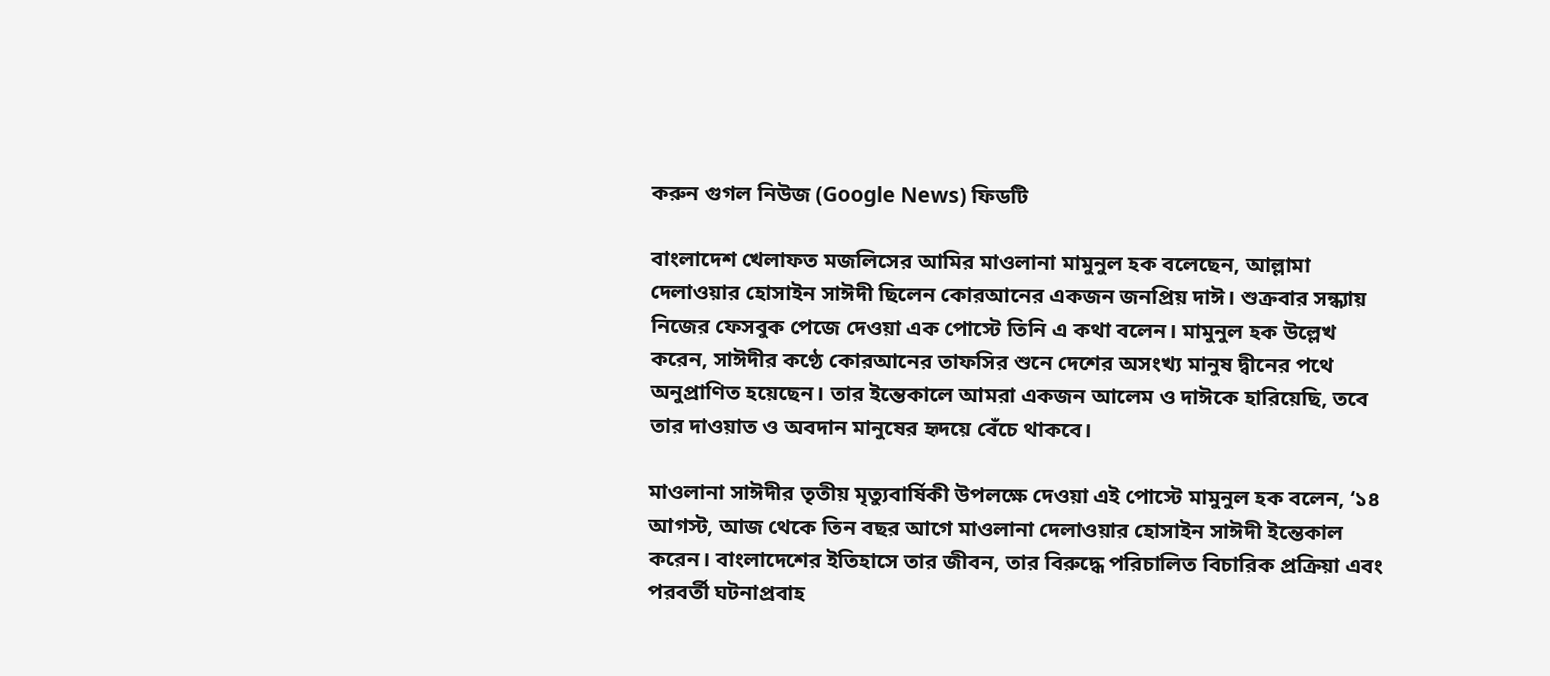করুন গুগল নিউজ (Google News) ফিডটি

বাংলাদেশ খেলাফত মজলিসের আমির মাওলানা মামুনুল হক বলেছেন, আল্লামা দেলাওয়ার হোসাইন সাঈদী ছিলেন কোরআনের একজন জনপ্রিয় দাঈ। শুক্রবার সন্ধ্যায় নিজের ফেসবুক পেজে দেওয়া এক পোস্টে তিনি এ কথা বলেন। মামুনুল হক উল্লেখ করেন, সাঈদীর কণ্ঠে কোরআনের তাফসির শুনে দেশের অসংখ্য মানুষ দ্বীনের পথে অনুপ্রাণিত হয়েছেন। তার ইন্তেকালে আমরা একজন আলেম ও দাঈকে হারিয়েছি, তবে তার দাওয়াত ও অবদান মানুষের হৃদয়ে বেঁচে থাকবে।

মাওলানা সাঈদীর তৃতীয় মৃত্যুবার্ষিকী উপলক্ষে দেওয়া এই পোস্টে মামুনুল হক বলেন, ‘১৪ আগস্ট, আজ থেকে তিন বছর আগে মাওলানা দেলাওয়ার হোসাইন সাঈদী ইন্তেকাল করেন। বাংলাদেশের ইতিহাসে তার জীবন, তার বিরুদ্ধে পরিচালিত বিচারিক প্রক্রিয়া এবং পরবর্তী ঘটনাপ্রবাহ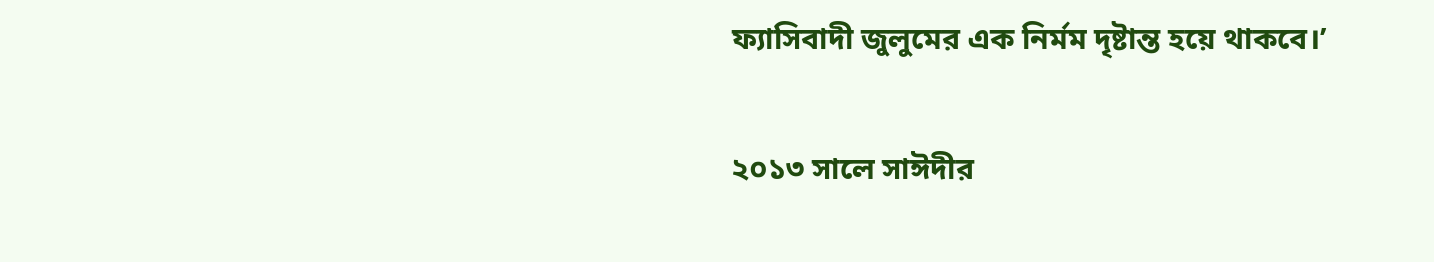ফ্যাসিবাদী জুলুমের এক নির্মম দৃষ্টান্ত হয়ে থাকবে।’

২০১৩ সালে সাঈদীর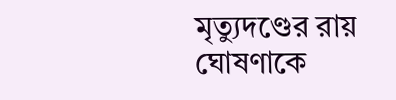মৃত্যুদণ্ডের রায় ঘোষণাকে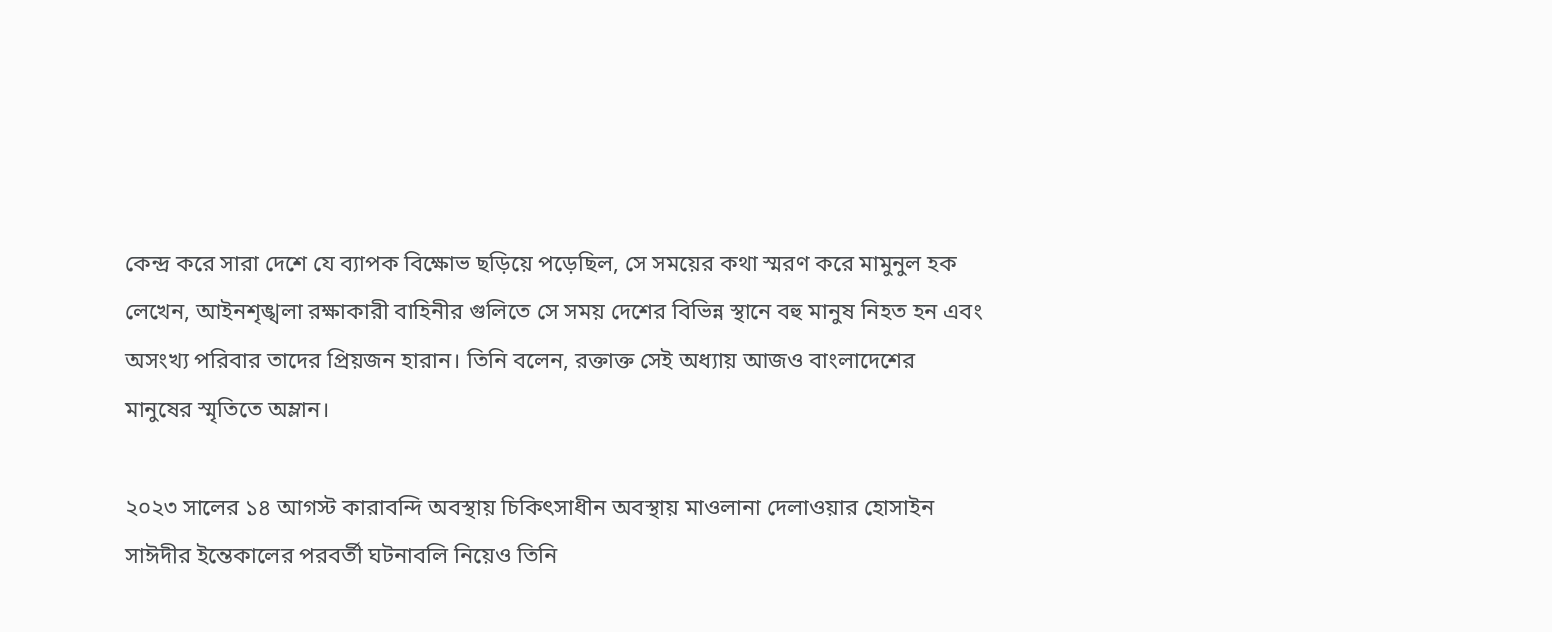কেন্দ্র করে সারা দেশে যে ব্যাপক বিক্ষোভ ছড়িয়ে পড়েছিল, সে সময়ের কথা স্মরণ করে মামুনুল হক লেখেন, আইনশৃঙ্খলা রক্ষাকারী বাহিনীর গুলিতে সে সময় দেশের বিভিন্ন স্থানে বহু মানুষ নিহত হন এবং অসংখ্য পরিবার তাদের প্রিয়জন হারান। তিনি বলেন, রক্তাক্ত সেই অধ্যায় আজও বাংলাদেশের মানুষের স্মৃতিতে অম্লান।

২০২৩ সালের ১৪ আগস্ট কারাবন্দি অবস্থায় চিকিৎসাধীন অবস্থায় মাওলানা দেলাওয়ার হোসাইন সাঈদীর ইন্তেকালের পরবর্তী ঘটনাবলি নিয়েও তিনি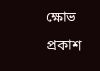ক্ষোভ প্রকাশ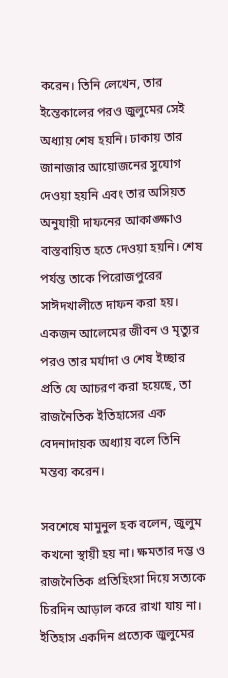করেন। তিনি লেখেন, তার ইন্তেকালের পরও জুলুমের সেই অধ্যায় শেষ হয়নি। ঢাকায় তার জানাজার আয়োজনের সুযোগ দেওয়া হয়নি এবং তার অসিয়ত অনুযায়ী দাফনের আকাঙ্ক্ষাও বাস্তবায়িত হতে দেওয়া হয়নি। শেষ পর্যন্ত তাকে পিরোজপুরের সাঈদখালীতে দাফন করা হয়। একজন আলেমের জীবন ও মৃত্যুর পরও তার মর্যাদা ও শেষ ইচ্ছার প্রতি যে আচরণ করা হয়েছে, তা রাজনৈতিক ইতিহাসের এক বেদনাদায়ক অধ্যায় বলে তিনি মন্তব্য করেন।

সবশেষে মামুনুল হক বলেন, জুলুম কখনো স্থায়ী হয় না। ক্ষমতার দম্ভ ও রাজনৈতিক প্রতিহিংসা দিয়ে সত্যকে চিরদিন আড়াল করে রাখা যায় না। ইতিহাস একদিন প্রত্যেক জুলুমের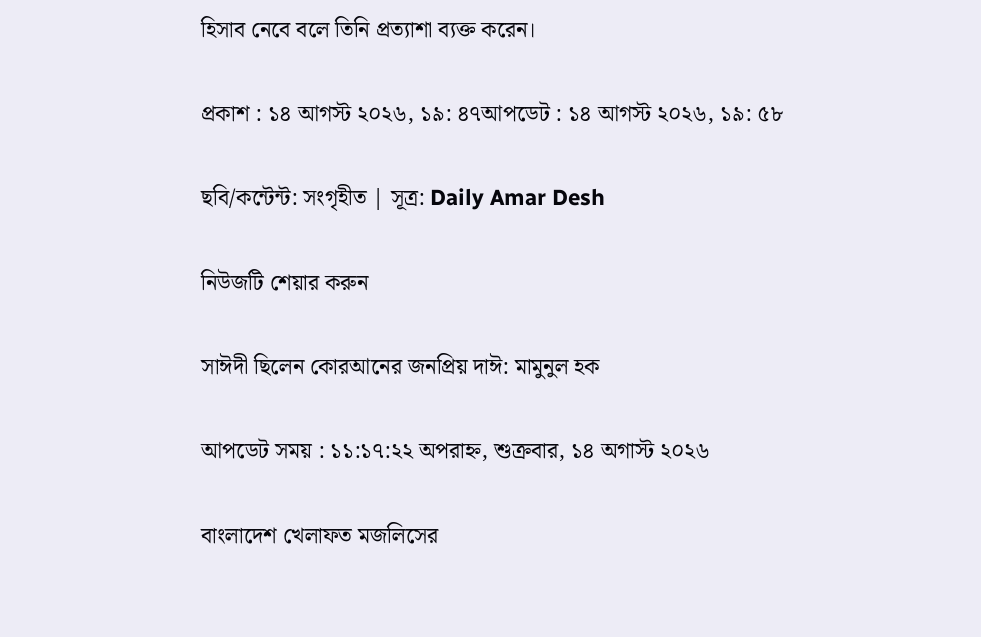হিসাব নেবে বলে তিনি প্রত্যাশা ব্যক্ত করেন।

প্রকাশ : ১৪ আগস্ট ২০২৬, ১৯: ৪৭আপডেট : ১৪ আগস্ট ২০২৬, ১৯: ৫৮

ছবি/কন্টেন্ট: সংগৃহীত | সূত্র: Daily Amar Desh

নিউজটি শেয়ার করুন

সাঈদী ছিলেন কোরআনের জনপ্রিয় দাঈ: মামুনুল হক

আপডেট সময় : ১১:১৭:২২ অপরাহ্ন, শুক্রবার, ১৪ অগাস্ট ২০২৬

বাংলাদেশ খেলাফত মজলিসের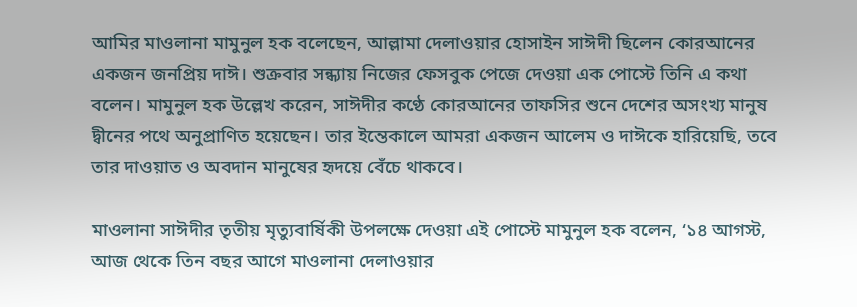আমির মাওলানা মামুনুল হক বলেছেন, আল্লামা দেলাওয়ার হোসাইন সাঈদী ছিলেন কোরআনের একজন জনপ্রিয় দাঈ। শুক্রবার সন্ধ্যায় নিজের ফেসবুক পেজে দেওয়া এক পোস্টে তিনি এ কথা বলেন। মামুনুল হক উল্লেখ করেন, সাঈদীর কণ্ঠে কোরআনের তাফসির শুনে দেশের অসংখ্য মানুষ দ্বীনের পথে অনুপ্রাণিত হয়েছেন। তার ইন্তেকালে আমরা একজন আলেম ও দাঈকে হারিয়েছি, তবে তার দাওয়াত ও অবদান মানুষের হৃদয়ে বেঁচে থাকবে।

মাওলানা সাঈদীর তৃতীয় মৃত্যুবার্ষিকী উপলক্ষে দেওয়া এই পোস্টে মামুনুল হক বলেন, ‘১৪ আগস্ট, আজ থেকে তিন বছর আগে মাওলানা দেলাওয়ার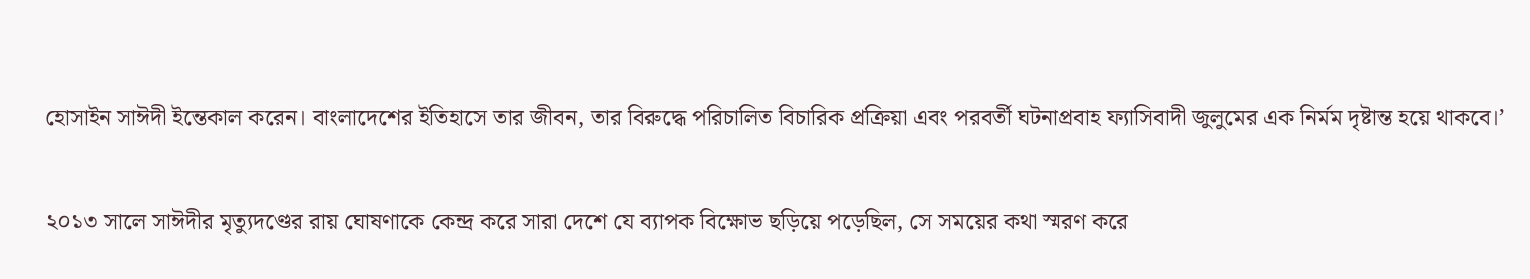হোসাইন সাঈদী ইন্তেকাল করেন। বাংলাদেশের ইতিহাসে তার জীবন, তার বিরুদ্ধে পরিচালিত বিচারিক প্রক্রিয়া এবং পরবর্তী ঘটনাপ্রবাহ ফ্যাসিবাদী জুলুমের এক নির্মম দৃষ্টান্ত হয়ে থাকবে।’

২০১৩ সালে সাঈদীর মৃত্যুদণ্ডের রায় ঘোষণাকে কেন্দ্র করে সারা দেশে যে ব্যাপক বিক্ষোভ ছড়িয়ে পড়েছিল, সে সময়ের কথা স্মরণ করে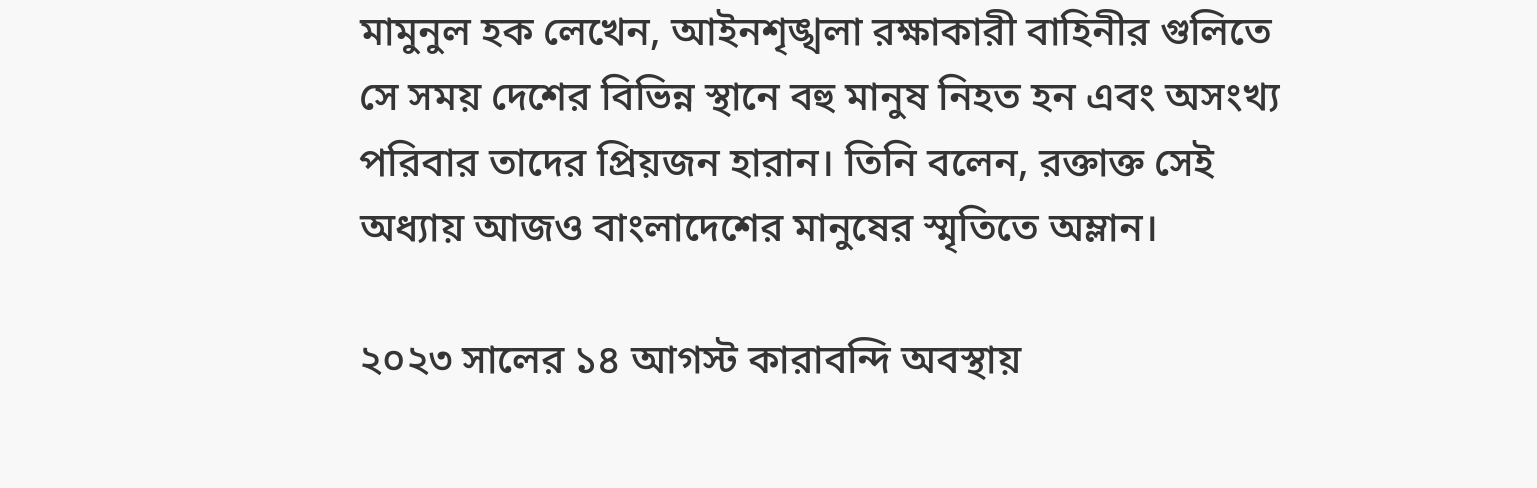মামুনুল হক লেখেন, আইনশৃঙ্খলা রক্ষাকারী বাহিনীর গুলিতে সে সময় দেশের বিভিন্ন স্থানে বহু মানুষ নিহত হন এবং অসংখ্য পরিবার তাদের প্রিয়জন হারান। তিনি বলেন, রক্তাক্ত সেই অধ্যায় আজও বাংলাদেশের মানুষের স্মৃতিতে অম্লান।

২০২৩ সালের ১৪ আগস্ট কারাবন্দি অবস্থায়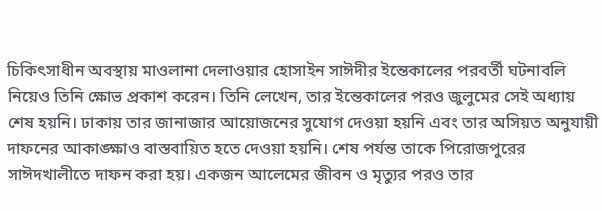চিকিৎসাধীন অবস্থায় মাওলানা দেলাওয়ার হোসাইন সাঈদীর ইন্তেকালের পরবর্তী ঘটনাবলি নিয়েও তিনি ক্ষোভ প্রকাশ করেন। তিনি লেখেন, তার ইন্তেকালের পরও জুলুমের সেই অধ্যায় শেষ হয়নি। ঢাকায় তার জানাজার আয়োজনের সুযোগ দেওয়া হয়নি এবং তার অসিয়ত অনুযায়ী দাফনের আকাঙ্ক্ষাও বাস্তবায়িত হতে দেওয়া হয়নি। শেষ পর্যন্ত তাকে পিরোজপুরের সাঈদখালীতে দাফন করা হয়। একজন আলেমের জীবন ও মৃত্যুর পরও তার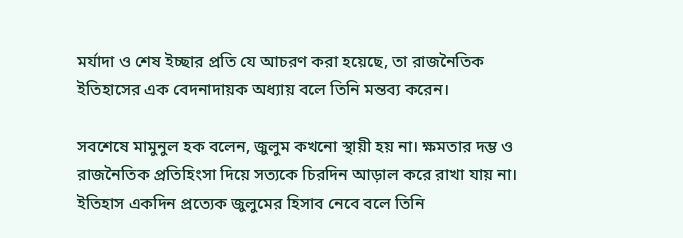মর্যাদা ও শেষ ইচ্ছার প্রতি যে আচরণ করা হয়েছে, তা রাজনৈতিক ইতিহাসের এক বেদনাদায়ক অধ্যায় বলে তিনি মন্তব্য করেন।

সবশেষে মামুনুল হক বলেন, জুলুম কখনো স্থায়ী হয় না। ক্ষমতার দম্ভ ও রাজনৈতিক প্রতিহিংসা দিয়ে সত্যকে চিরদিন আড়াল করে রাখা যায় না। ইতিহাস একদিন প্রত্যেক জুলুমের হিসাব নেবে বলে তিনি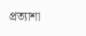প্রত্যাশা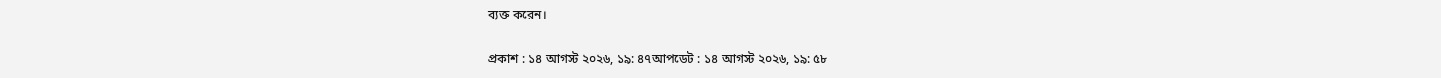ব্যক্ত করেন।

প্রকাশ : ১৪ আগস্ট ২০২৬, ১৯: ৪৭আপডেট : ১৪ আগস্ট ২০২৬, ১৯: ৫৮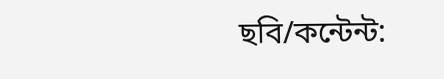ছবি/কন্টেন্ট: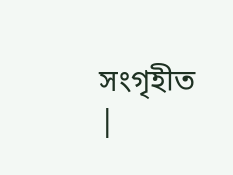সংগৃহীত |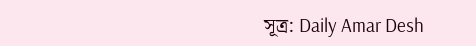সূত্র: Daily Amar Desh